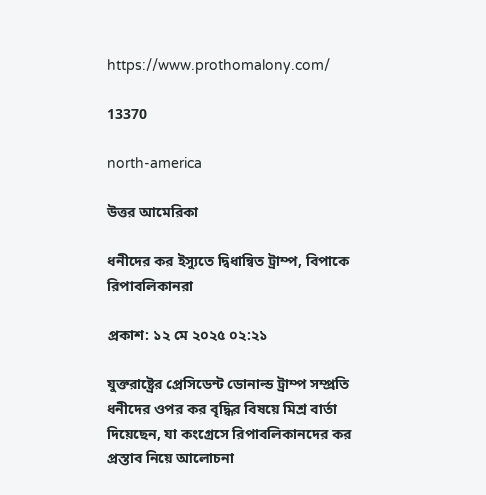https://www.prothomalony.com/

13370

north-america

উত্তর আমেরিকা

ধনীদের কর ইস্যুতে দ্বিধান্বিত ট্রাম্প, বিপাকে রিপাবলিকানরা

প্রকাশ: ১২ মে ২০২৫ ০২:২১

যুক্তরাষ্ট্রের প্রেসিডেন্ট ডোনাল্ড ট্রাম্প সম্প্রতি ধনীদের ওপর কর বৃদ্ধির বিষয়ে মিশ্র বার্তা দিয়েছেন, যা কংগ্রেসে রিপাবলিকানদের কর প্রস্তাব নিয়ে আলোচনা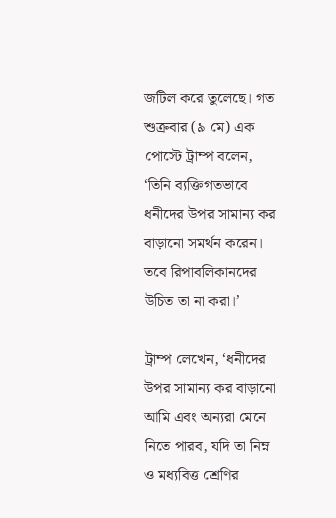জটিল করে তুলেছে। গত শুক্রবার (৯ মে) এক পোস্টে ট্রাম্প বলেন, ‘তিনি ব্যক্তিগতভাবে ধনীদের উপর সামান্য কর বাড়ানো সমর্থন করেন। তবে রিপাবলিকানদের উচিত তা না করা।’

ট্রাম্প লেখেন, ‘ধনীদের উপর সামান্য কর বাড়ানো আমি এবং অন্যরা মেনে নিতে পারব, যদি তা নিম্ন ও মধ্যবিত্ত শ্রেণির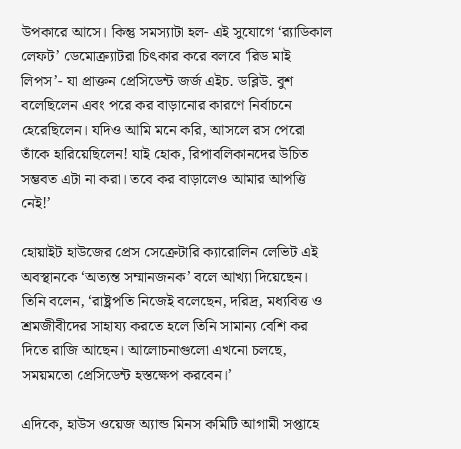উপকারে আসে। কিন্তু সমস্যাটা হল- এই সুযোগে ‘র‍্যাডিকাল লেফট’ ডেমোক্র্যাটরা চিৎকার করে বলবে ‘রিড মাই লিপস’- যা প্রাক্তন প্রেসিডেন্ট জর্জ এইচ. ডব্লিউ. বুশ বলেছিলেন এবং পরে কর বাড়ানোর কারণে নির্বাচনে হেরেছিলেন। যদিও আমি মনে করি, আসলে রস পেরো তাঁকে হারিয়েছিলেন! যাই হোক, রিপাবলিকানদের উচিত সম্ভবত এটা না করা। তবে কর বাড়ালেও আমার আপত্তি নেই!’

হোয়াইট হাউজের প্রেস সেক্রেটারি ক্যারোলিন লেভিট এই অবস্থানকে ‘অত্যন্ত সম্মানজনক’ বলে আখ্যা দিয়েছেন। তিনি বলেন, ‘রাষ্ট্রপতি নিজেই বলেছেন, দরিদ্র, মধ্যবিত্ত ও শ্রমজীবীদের সাহায্য করতে হলে তিনি সামান্য বেশি কর দিতে রাজি আছেন। আলোচনাগুলো এখনো চলছে, সময়মতো প্রেসিডেন্ট হস্তক্ষেপ করবেন।’

এদিকে, হাউস ওয়েজ অ্যান্ড মিনস কমিটি আগামী সপ্তাহে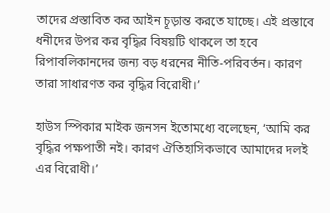তাদের প্রস্তাবিত কর আইন চূড়ান্ত করতে যাচ্ছে। এই প্রস্তাবে ধনীদের উপর কর বৃদ্ধির বিষয়টি থাকলে তা হবে রিপাবলিকানদের জন্য বড় ধরনের নীতি-পরিবর্তন। কারণ তারা সাধারণত কর বৃদ্ধির বিরোধী।’

হাউস স্পিকার মাইক জনসন ইতোমধ্যে বলেছেন, ‘আমি কর বৃদ্ধির পক্ষপাতী নই। কারণ ঐতিহাসিকভাবে আমাদের দলই এর বিরোধী।’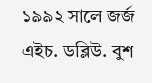১৯৯২ সালে জর্জ এইচ. ডব্লিউ. বুশ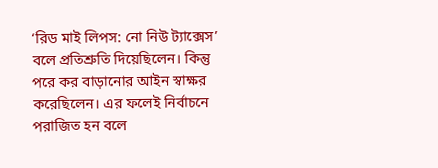‘রিড মাই লিপস: নো নিউ ট্যাক্সেস’ বলে প্রতিশ্রুতি দিয়েছিলেন। কিন্তু পরে কর বাড়ানোর আইন স্বাক্ষর করেছিলেন। এর ফলেই নির্বাচনে পরাজিত হন বলে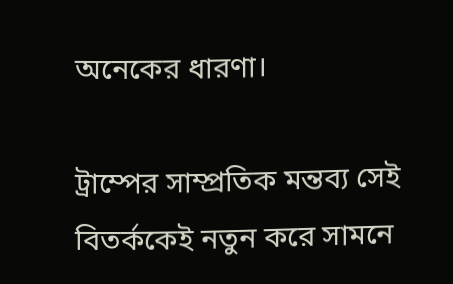অনেকের ধারণা।

ট্রাম্পের সাম্প্রতিক মন্তব্য সেই বিতর্ককেই নতুন করে সামনে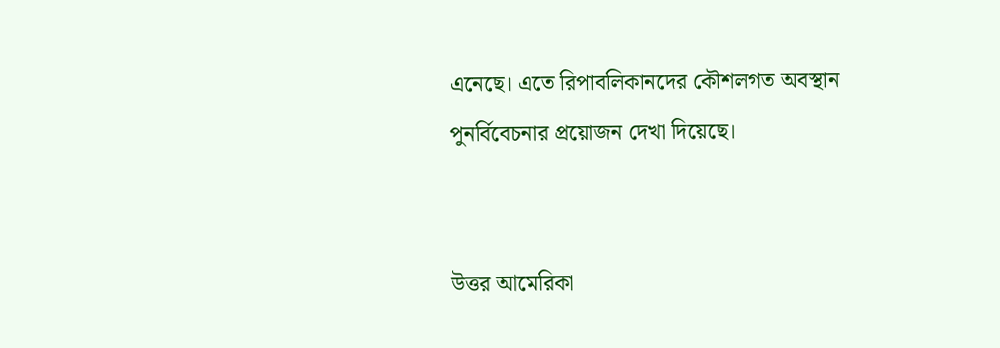এনেছে। এতে রিপাবলিকানদের কৌশলগত অবস্থান পুনর্বিবেচনার প্রয়োজন দেখা দিয়েছে।


উত্তর আমেরিকা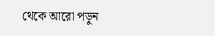থেকে আরো পড়ুন